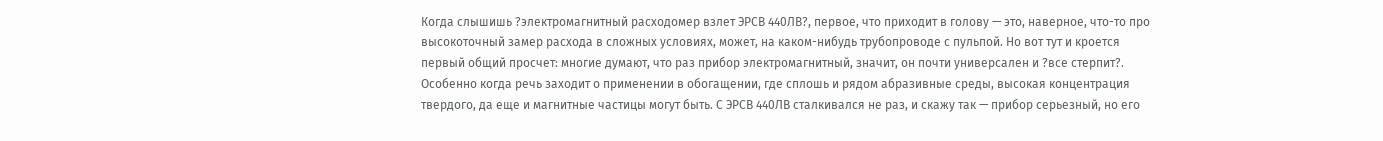Когда слышишь ?электромагнитный расходомер взлет ЭРСВ 440ЛВ?, первое, что приходит в голову — это, наверное, что-то про высокоточный замер расхода в сложных условиях, может, на каком-нибудь трубопроводе с пульпой. Но вот тут и кроется первый общий просчет: многие думают, что раз прибор электромагнитный, значит, он почти универсален и ?все стерпит?. Особенно когда речь заходит о применении в обогащении, где сплошь и рядом абразивные среды, высокая концентрация твердого, да еще и магнитные частицы могут быть. С ЭРСВ 440ЛВ сталкивался не раз, и скажу так — прибор серьезный, но его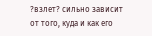?взлет? сильно зависит от того, куда и как его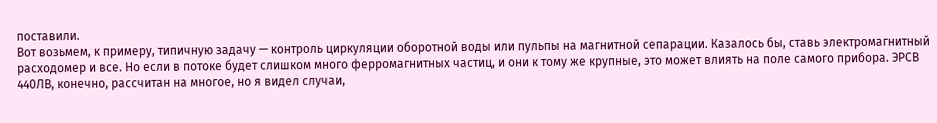поставили.
Вот возьмем, к примеру, типичную задачу — контроль циркуляции оборотной воды или пульпы на магнитной сепарации. Казалось бы, ставь электромагнитный расходомер и все. Но если в потоке будет слишком много ферромагнитных частиц, и они к тому же крупные, это может влиять на поле самого прибора. ЭРСВ 440ЛВ, конечно, рассчитан на многое, но я видел случаи,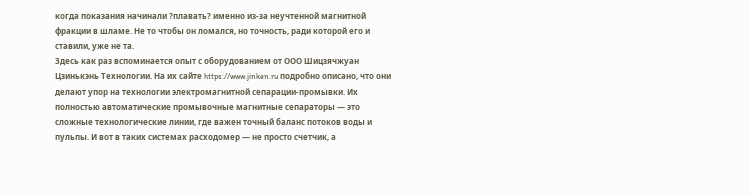когда показания начинали ?плавать? именно из-за неучтенной магнитной фракции в шламе. Не то чтобы он ломался, но точность, ради которой его и ставили, уже не та.
Здесь как раз вспоминается опыт с оборудованием от ООО Шицзячжуан Цзинькэнь Технологии. На их сайте https://www.jinken.ru подробно описано, что они делают упор на технологии электромагнитной сепарации-промывки. Их полностью автоматические промывочные магнитные сепараторы — это сложные технологические линии, где важен точный баланс потоков воды и пульпы. И вот в таких системах расходомер — не просто счетчик, а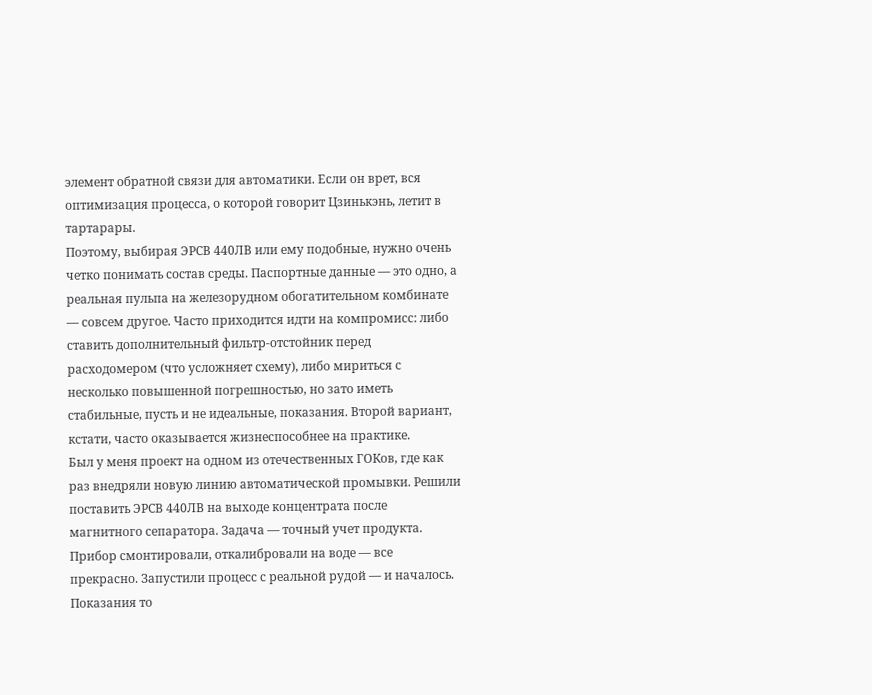элемент обратной связи для автоматики. Если он врет, вся оптимизация процесса, о которой говорит Цзинькэнь, летит в тартарары.
Поэтому, выбирая ЭРСВ 440ЛВ или ему подобные, нужно очень четко понимать состав среды. Паспортные данные — это одно, а реальная пульпа на железорудном обогатительном комбинате — совсем другое. Часто приходится идти на компромисс: либо ставить дополнительный фильтр-отстойник перед расходомером (что усложняет схему), либо мириться с несколько повышенной погрешностью, но зато иметь стабильные, пусть и не идеальные, показания. Второй вариант, кстати, часто оказывается жизнеспособнее на практике.
Был у меня проект на одном из отечественных ГОКов, где как раз внедряли новую линию автоматической промывки. Решили поставить ЭРСВ 440ЛВ на выходе концентрата после магнитного сепаратора. Задача — точный учет продукта. Прибор смонтировали, откалибровали на воде — все прекрасно. Запустили процесс с реальной рудой — и началось. Показания то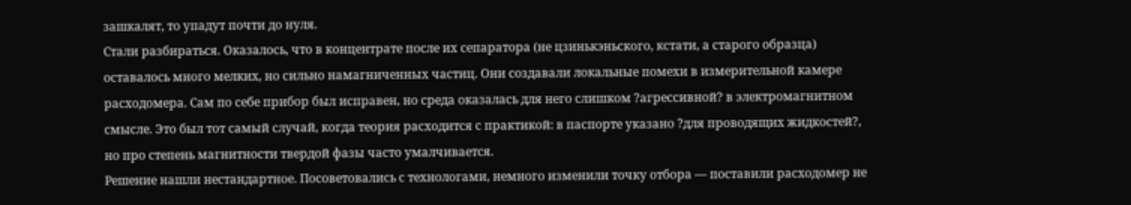зашкалят, то упадут почти до нуля.
Стали разбираться. Оказалось, что в концентрате после их сепаратора (не цзинькэньского, кстати, а старого образца) оставалось много мелких, но сильно намагниченных частиц. Они создавали локальные помехи в измерительной камере расходомера. Сам по себе прибор был исправен, но среда оказалась для него слишком ?агрессивной? в электромагнитном смысле. Это был тот самый случай, когда теория расходится с практикой: в паспорте указано ?для проводящих жидкостей?, но про степень магнитности твердой фазы часто умалчивается.
Решение нашли нестандартное. Посоветовались с технологами, немного изменили точку отбора — поставили расходомер не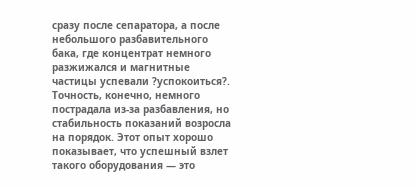сразу после сепаратора, а после небольшого разбавительного бака, где концентрат немного разжижался и магнитные частицы успевали ?успокоиться?. Точность, конечно, немного пострадала из-за разбавления, но стабильность показаний возросла на порядок. Этот опыт хорошо показывает, что успешный взлет такого оборудования — это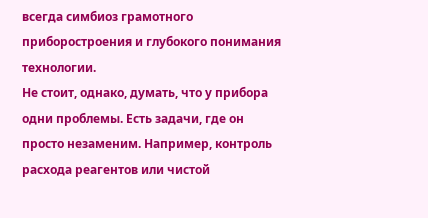всегда симбиоз грамотного приборостроения и глубокого понимания технологии.
Не стоит, однако, думать, что у прибора одни проблемы. Есть задачи, где он просто незаменим. Например, контроль расхода реагентов или чистой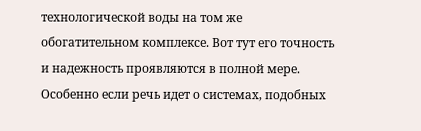технологической воды на том же обогатительном комплексе. Вот тут его точность и надежность проявляются в полной мере. Особенно если речь идет о системах, подобных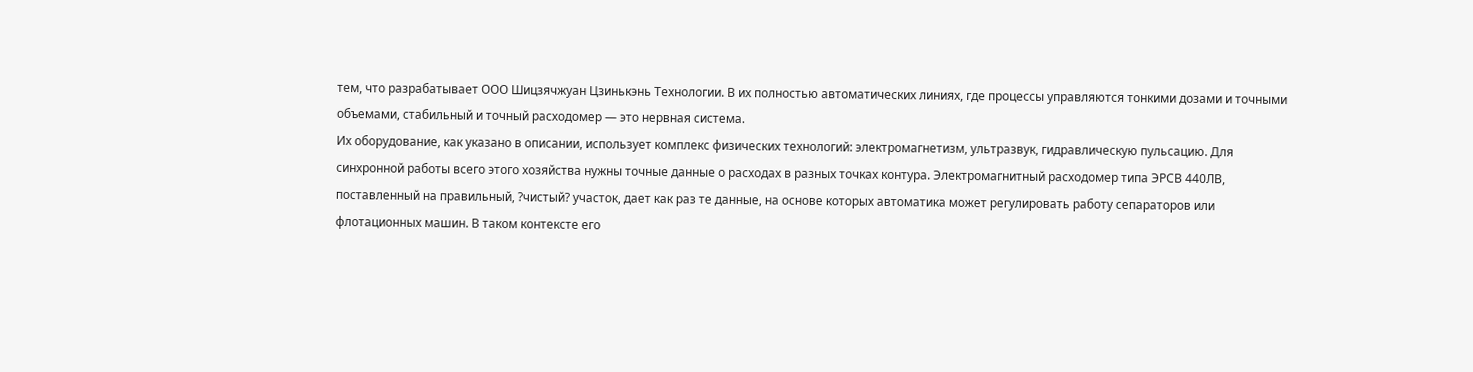тем, что разрабатывает ООО Шицзячжуан Цзинькэнь Технологии. В их полностью автоматических линиях, где процессы управляются тонкими дозами и точными объемами, стабильный и точный расходомер — это нервная система.
Их оборудование, как указано в описании, использует комплекс физических технологий: электромагнетизм, ультразвук, гидравлическую пульсацию. Для синхронной работы всего этого хозяйства нужны точные данные о расходах в разных точках контура. Электромагнитный расходомер типа ЭРСВ 440ЛВ, поставленный на правильный, ?чистый? участок, дает как раз те данные, на основе которых автоматика может регулировать работу сепараторов или флотационных машин. В таком контексте его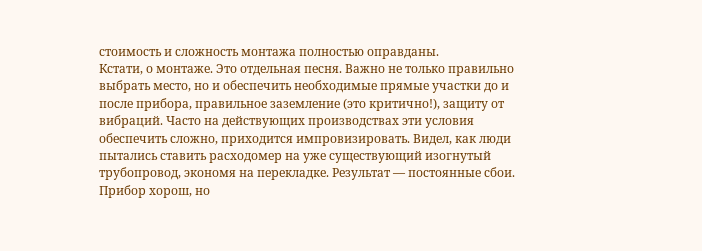стоимость и сложность монтажа полностью оправданы.
Кстати, о монтаже. Это отдельная песня. Важно не только правильно выбрать место, но и обеспечить необходимые прямые участки до и после прибора, правильное заземление (это критично!), защиту от вибраций. Часто на действующих производствах эти условия обеспечить сложно, приходится импровизировать. Видел, как люди пытались ставить расходомер на уже существующий изогнутый трубопровод, экономя на перекладке. Результат — постоянные сбои. Прибор хорош, но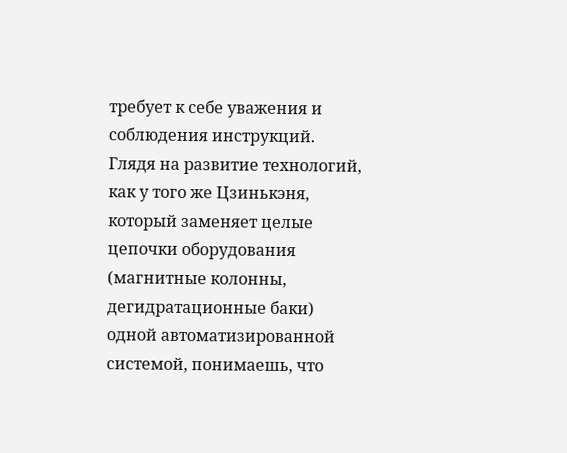требует к себе уважения и соблюдения инструкций.
Глядя на развитие технологий, как у того же Цзинькэня, который заменяет целые цепочки оборудования (магнитные колонны, дегидратационные баки) одной автоматизированной системой, понимаешь, что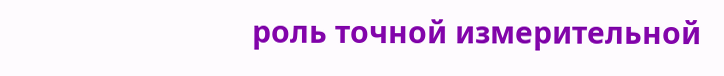роль точной измерительной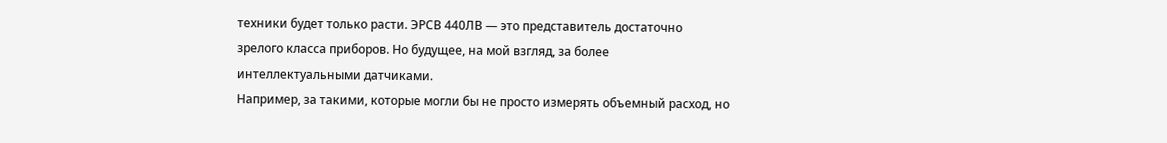техники будет только расти. ЭРСВ 440ЛВ — это представитель достаточно зрелого класса приборов. Но будущее, на мой взгляд, за более интеллектуальными датчиками.
Например, за такими, которые могли бы не просто измерять объемный расход, но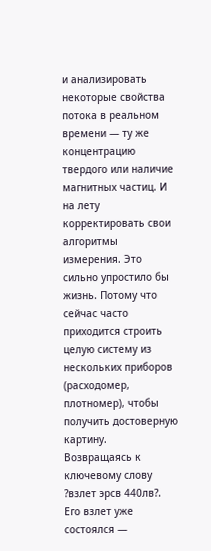и анализировать некоторые свойства потока в реальном времени — ту же концентрацию твердого или наличие магнитных частиц. И на лету корректировать свои алгоритмы измерения. Это сильно упростило бы жизнь. Потому что сейчас часто приходится строить целую систему из нескольких приборов (расходомер, плотномер), чтобы получить достоверную картину.
Возвращаясь к ключевому слову ?взлет эрсв 440лв?. Его взлет уже состоялся —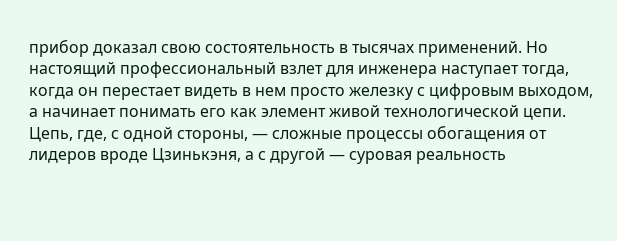прибор доказал свою состоятельность в тысячах применений. Но настоящий профессиональный взлет для инженера наступает тогда, когда он перестает видеть в нем просто железку с цифровым выходом, а начинает понимать его как элемент живой технологической цепи. Цепь, где, с одной стороны, — сложные процессы обогащения от лидеров вроде Цзинькэня, а с другой — суровая реальность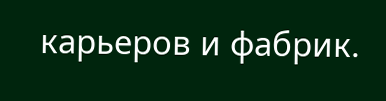карьеров и фабрик.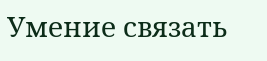Умение связать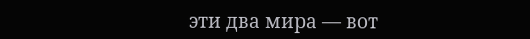эти два мира — вот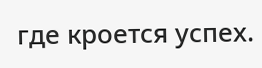где кроется успех.